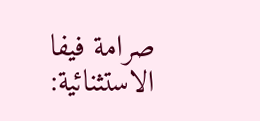صرامة فيفا الاستثنائية: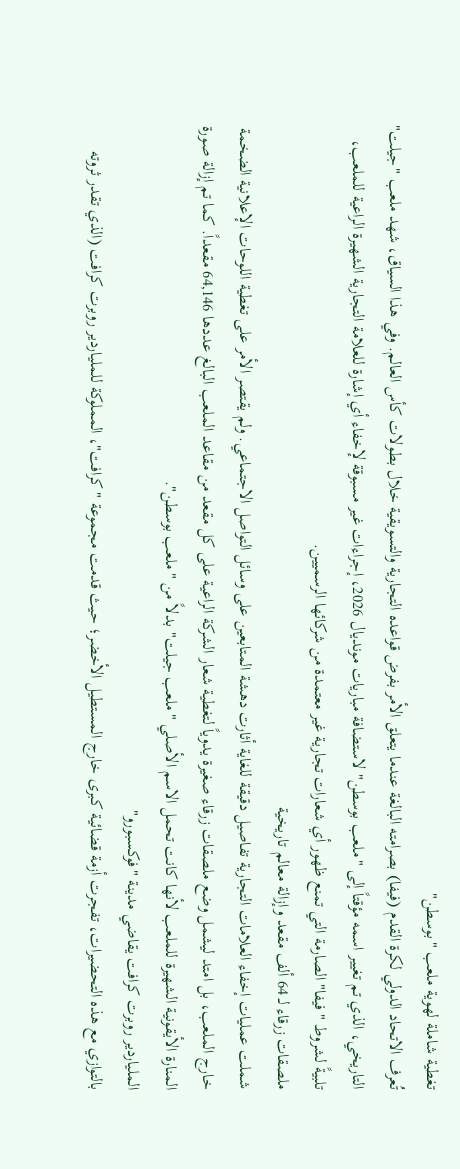تغطية شاملة لهوية ملعب "بوسطن"
تُعرف الاتحاد الدولي لكرة القدم (فيفا) بصرامته البالغة عندما يتعلق الأمر بفرض قواعده التجارية والتسويقية خلال بطولات كأس العالم. وفي هذا السياق، شهد ملعب "جيلت" التاريخي، الذي تم تغيير اسمه مؤقتاً إلى "ملعب بوسطن" لاستضافة مباريات مونديال 2026، إجراءات غير مسبوقة لإخفاء أي إشارة للعلامة التجارية الشهيرة الراعية للملعب، تلبيةً لشروط "فيفا" الصارمة التي تمنع ظهور أي شعارات تجارية غير معتمدة من شركائها الرسميين.
ملصقات زرقاء لـ 64 ألف مقعد وإزالة معالم تاريخية
شملت عمليات إخفاء العلامات التجارية تفاصيل دقيقة للغاية أثارت دهشة المتابعين على وسائل التواصل الاجتماعي. ولم يقتصر الأمر على تغطية اللوحات الإعلانية الضخمة خارج الملعب، بل امتد ليشمل وضع ملصقات زرقاء صغيرة يدوياً لتغطية شعار الشركة الراعية على كل مقعد من مقاعد الملعب البالغ عددها 64,146 مقعداً. كما تم إزالة صورة المنارة الأيقونية الشهيرة للملعب لأنها كانت تحمل الاسم الأصلي "ملعب جيلت" بدلاً من "ملعب بوسطن".
الملياردير روبرت كرافت يقاضي مدينة "فوكسبورو"
بالتوازي مع هذه التحضيرات، تفجرت أزمة قضائية كبرى خارج المستطيل الأخضر؛ حيث قدمت مجموعة "كرافت"، المملوكة للملياردير روبرت كرافت (الذي تقدر ثروته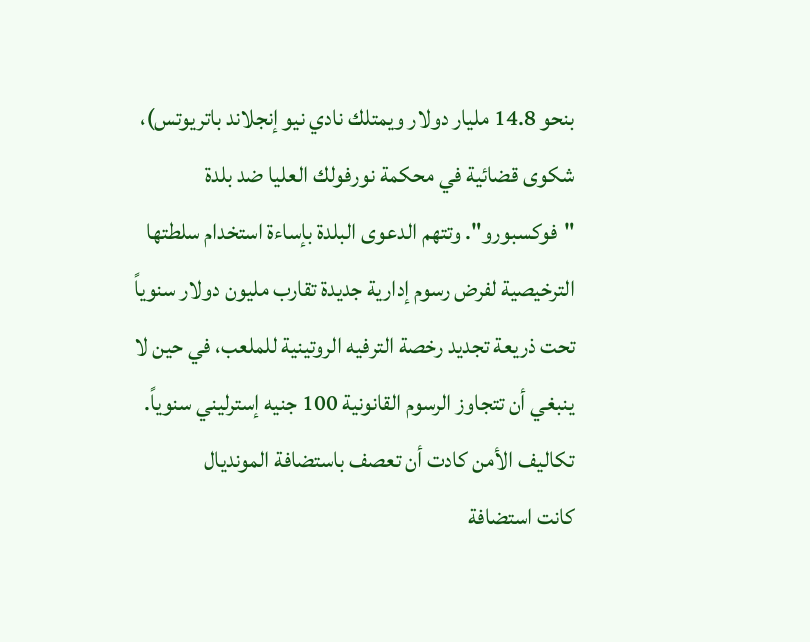بنحو 14.8 مليار دولار ويمتلك نادي نيو إنجلاند باتريوتس)، شكوى قضائية في محكمة نورفولك العليا ضد بلدة "فوكسبورو". وتتهم الدعوى البلدة بإساءة استخدام سلطتها الترخيصية لفرض رسوم إدارية جديدة تقارب مليون دولار سنوياً تحت ذريعة تجديد رخصة الترفيه الروتينية للملعب، في حين لا ينبغي أن تتجاوز الرسوم القانونية 100 جنيه إسترليني سنوياً.
تكاليف الأمن كادت أن تعصف باستضافة المونديال
كانت استضافة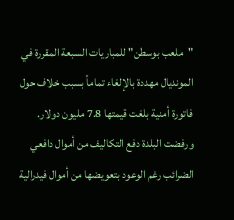"ملعب بوسطن" للمباريات السبعة المقررة في المونديال مهددة بالإلغاء تماماً بسبب خلاف حول فاتورة أمنية بلغت قيمتها 7.8 مليون دولار. ورفضت البلدة دفع التكاليف من أموال دافعي الضرائب رغم الوعود بتعويضها من أموال فيدرالية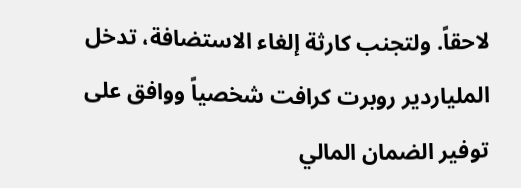لاحقاً. ولتجنب كارثة إلغاء الاستضافة، تدخل الملياردير روبرت كرافت شخصياً ووافق على توفير الضمان المالي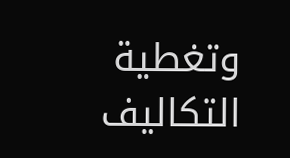وتغطية التكاليف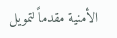الأمنية مقدماً لتمويل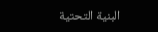البنية التحتية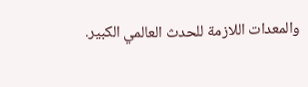والمعدات اللازمة للحدث العالمي الكبير.